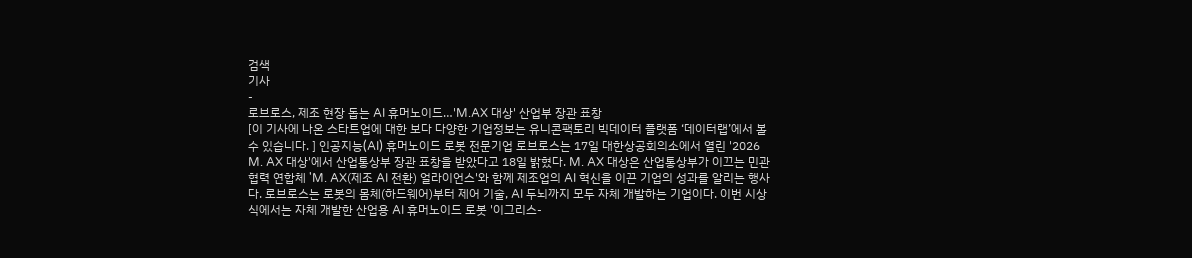검색
기사
-
로브로스, 제조 현장 돕는 AI 휴머노이드…'M.AX 대상' 산업부 장관 표창
[이 기사에 나온 스타트업에 대한 보다 다양한 기업정보는 유니콘팩토리 빅데이터 플랫폼 ‘데이터랩’에서 볼 수 있습니다. ] 인공지능(AI) 휴머노이드 로봇 전문기업 로브로스는 17일 대한상공회의소에서 열린 '2026 M. AX 대상'에서 산업통상부 장관 표창을 받았다고 18일 밝혔다. M. AX 대상은 산업통상부가 이끄는 민관 협력 연합체 'M. AX(제조 AI 전환) 얼라이언스'와 함께 제조업의 AI 혁신을 이끈 기업의 성과를 알리는 행사다. 로브로스는 로봇의 몸체(하드웨어)부터 제어 기술, AI 두뇌까지 모두 자체 개발하는 기업이다. 이번 시상식에서는 자체 개발한 산업용 AI 휴머노이드 로봇 '이그리스-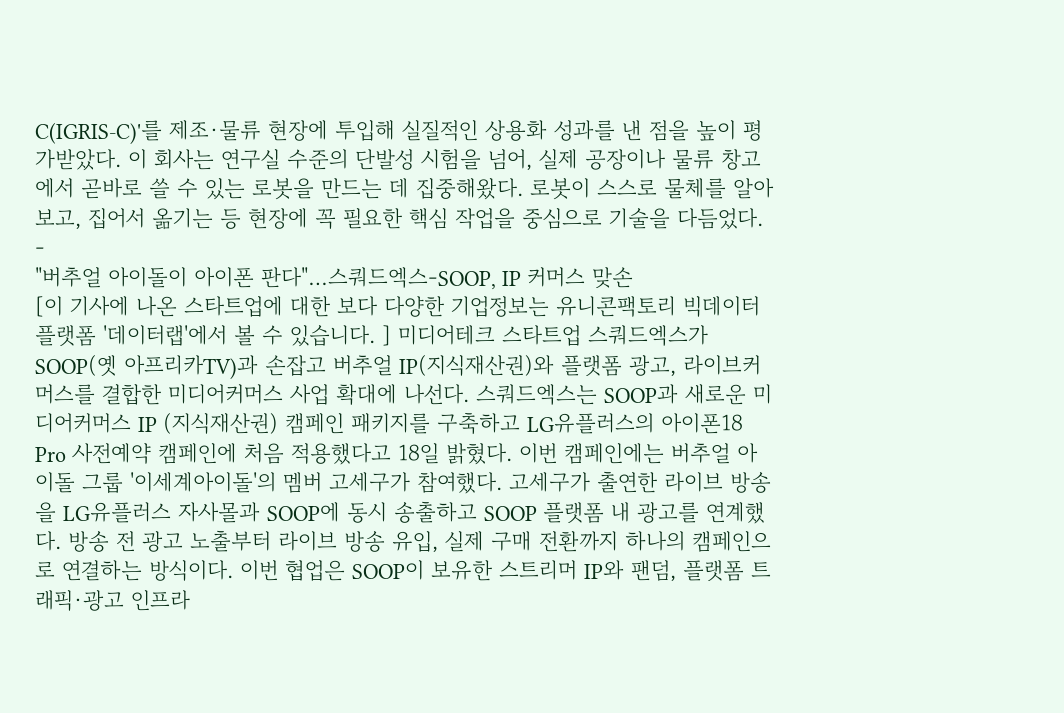C(IGRIS-C)'를 제조·물류 현장에 투입해 실질적인 상용화 성과를 낸 점을 높이 평가받았다. 이 회사는 연구실 수준의 단발성 시험을 넘어, 실제 공장이나 물류 창고에서 곧바로 쓸 수 있는 로봇을 만드는 데 집중해왔다. 로봇이 스스로 물체를 알아보고, 집어서 옮기는 등 현장에 꼭 필요한 핵심 작업을 중심으로 기술을 다듬었다.
-
"버추얼 아이돌이 아이폰 판다"…스쿼드엑스-SOOP, IP 커머스 맞손
[이 기사에 나온 스타트업에 대한 보다 다양한 기업정보는 유니콘팩토리 빅데이터 플랫폼 '데이터랩'에서 볼 수 있습니다. ] 미디어테크 스타트업 스쿼드엑스가 SOOP(옛 아프리카TV)과 손잡고 버추얼 IP(지식재산권)와 플랫폼 광고, 라이브커머스를 결합한 미디어커머스 사업 확대에 나선다. 스쿼드엑스는 SOOP과 새로운 미디어커머스 IP (지식재산권) 캠페인 패키지를 구축하고 LG유플러스의 아이폰18 Pro 사전예약 캠페인에 처음 적용했다고 18일 밝혔다. 이번 캠페인에는 버추얼 아이돌 그룹 '이세계아이돌'의 멤버 고세구가 참여했다. 고세구가 출연한 라이브 방송을 LG유플러스 자사몰과 SOOP에 동시 송출하고 SOOP 플랫폼 내 광고를 연계했다. 방송 전 광고 노출부터 라이브 방송 유입, 실제 구매 전환까지 하나의 캠페인으로 연결하는 방식이다. 이번 협업은 SOOP이 보유한 스트리머 IP와 팬덤, 플랫폼 트래픽·광고 인프라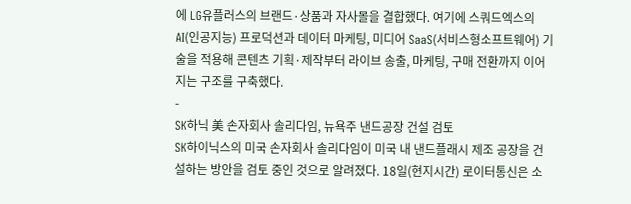에 LG유플러스의 브랜드·상품과 자사몰을 결합했다. 여기에 스쿼드엑스의 AI(인공지능) 프로덕션과 데이터 마케팅, 미디어 SaaS(서비스형소프트웨어) 기술을 적용해 콘텐츠 기획·제작부터 라이브 송출, 마케팅, 구매 전환까지 이어지는 구조를 구축했다.
-
SK하닉 美 손자회사 솔리다임, 뉴욕주 낸드공장 건설 검토
SK하이닉스의 미국 손자회사 솔리다임이 미국 내 낸드플래시 제조 공장을 건설하는 방안을 검토 중인 것으로 알려졌다. 18일(현지시간) 로이터통신은 소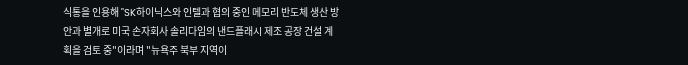식통을 인용해 "SK하이닉스와 인텔과 협의 중인 메모리 반도체 생산 방안과 별개로 미국 손자회사 솔리다임의 낸드플래시 제조 공장 건설 계획을 검토 중"이라며 "뉴욕주 북부 지역이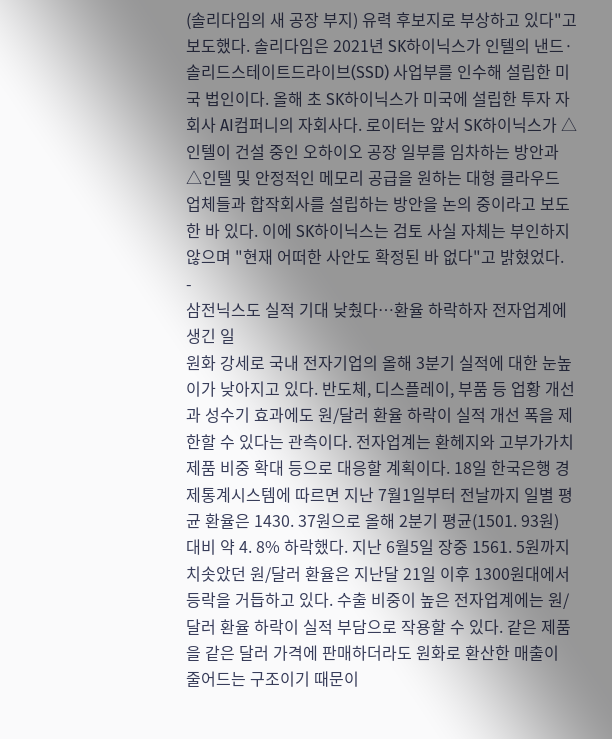(솔리다임의 새 공장 부지) 유력 후보지로 부상하고 있다"고 보도했다. 솔리다임은 2021년 SK하이닉스가 인텔의 낸드·솔리드스테이트드라이브(SSD) 사업부를 인수해 설립한 미국 법인이다. 올해 초 SK하이닉스가 미국에 설립한 투자 자회사 AI컴퍼니의 자회사다. 로이터는 앞서 SK하이닉스가 △인텔이 건설 중인 오하이오 공장 일부를 임차하는 방안과 △인텔 및 안정적인 메모리 공급을 원하는 대형 클라우드 업체들과 합작회사를 설립하는 방안을 논의 중이라고 보도한 바 있다. 이에 SK하이닉스는 검토 사실 자체는 부인하지 않으며 "현재 어떠한 사안도 확정된 바 없다"고 밝혔었다.
-
삼전닉스도 실적 기대 낮췄다…환율 하락하자 전자업계에 생긴 일
원화 강세로 국내 전자기업의 올해 3분기 실적에 대한 눈높이가 낮아지고 있다. 반도체, 디스플레이, 부품 등 업황 개선과 성수기 효과에도 원/달러 환율 하락이 실적 개선 폭을 제한할 수 있다는 관측이다. 전자업계는 환헤지와 고부가가치 제품 비중 확대 등으로 대응할 계획이다. 18일 한국은행 경제통계시스템에 따르면 지난 7월1일부터 전날까지 일별 평균 환율은 1430. 37원으로 올해 2분기 평균(1501. 93원) 대비 약 4. 8% 하락했다. 지난 6월5일 장중 1561. 5원까지 치솟았던 원/달러 환율은 지난달 21일 이후 1300원대에서 등락을 거듭하고 있다. 수출 비중이 높은 전자업계에는 원/달러 환율 하락이 실적 부담으로 작용할 수 있다. 같은 제품을 같은 달러 가격에 판매하더라도 원화로 환산한 매출이 줄어드는 구조이기 때문이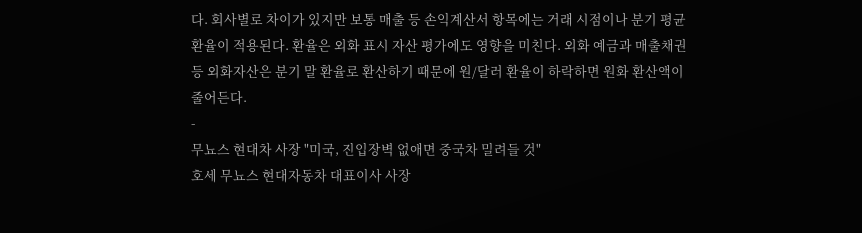다. 회사별로 차이가 있지만 보통 매출 등 손익계산서 항목에는 거래 시점이나 분기 평균 환율이 적용된다. 환율은 외화 표시 자산 평가에도 영향을 미친다. 외화 예금과 매출채권 등 외화자산은 분기 말 환율로 환산하기 때문에 원/달러 환율이 하락하면 원화 환산액이 줄어든다.
-
무뇨스 현대차 사장 "미국, 진입장벽 없애면 중국차 밀려들 것"
호세 무뇨스 현대자동차 대표이사 사장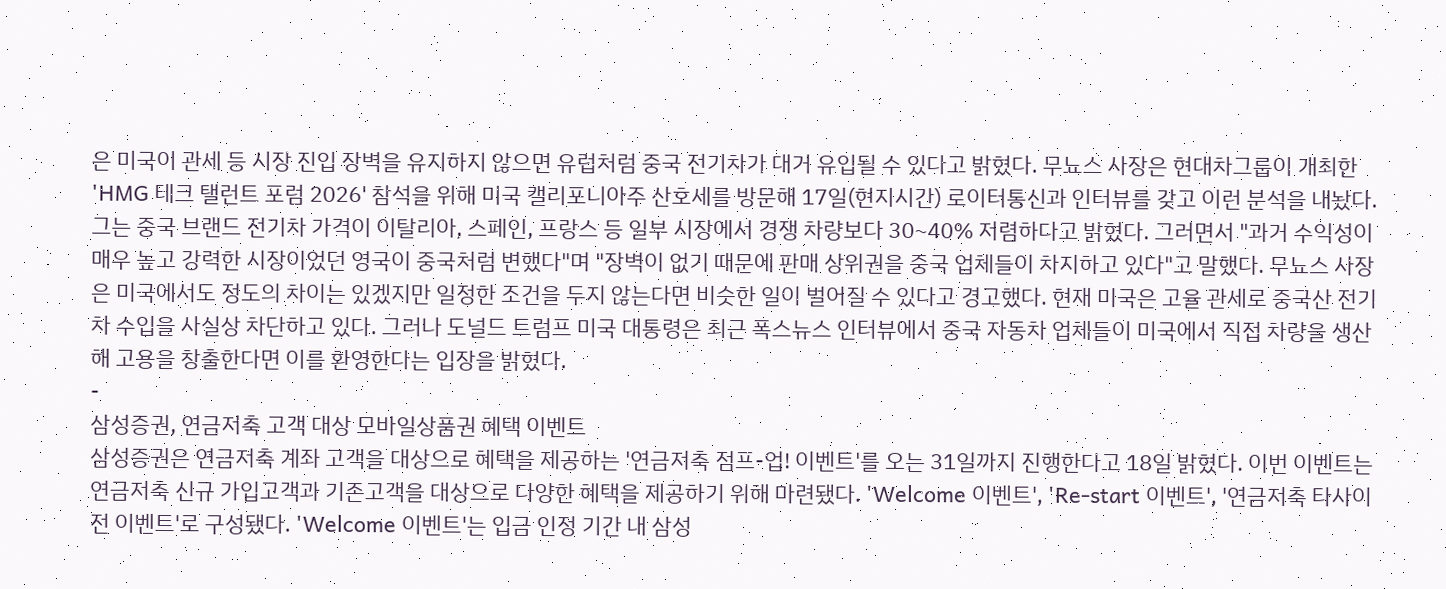은 미국이 관세 등 시장 진입 장벽을 유지하지 않으면 유럽처럼 중국 전기차가 대거 유입될 수 있다고 밝혔다. 무뇨스 사장은 현대차그룹이 개최한 'HMG 테크 탤런트 포럼 2026' 참석을 위해 미국 캘리포니아주 산호세를 방문해 17일(현지시간) 로이터통신과 인터뷰를 갖고 이런 분석을 내놨다. 그는 중국 브랜드 전기차 가격이 이탈리아, 스페인, 프랑스 등 일부 시장에서 경쟁 차량보다 30~40% 저렴하다고 밝혔다. 그러면서 "과거 수익성이 매우 높고 강력한 시장이었던 영국이 중국처럼 변했다"며 "장벽이 없기 때문에 판매 상위권을 중국 업체들이 차지하고 있다"고 말했다. 무뇨스 사장은 미국에서도 정도의 차이는 있겠지만 일정한 조건을 두지 않는다면 비슷한 일이 벌어질 수 있다고 경고했다. 현재 미국은 고율 관세로 중국산 전기차 수입을 사실상 차단하고 있다. 그러나 도널드 트럼프 미국 대통령은 최근 폭스뉴스 인터뷰에서 중국 자동차 업체들이 미국에서 직접 차량을 생산해 고용을 창출한다면 이를 환영한다는 입장을 밝혔다.
-
삼성증권, 연금저축 고객 대상 모바일상품권 혜택 이벤트
삼성증권은 연금저축 계좌 고객을 대상으로 혜택을 제공하는 '연금저축 점프-업! 이벤트'를 오는 31일까지 진행한다고 18일 밝혔다. 이번 이벤트는 연금저축 신규 가입고객과 기존고객을 대상으로 다양한 혜택을 제공하기 위해 마련됐다. 'Welcome 이벤트', 'Re-start 이벤트', '연금저축 타사이전 이벤트'로 구성됐다. 'Welcome 이벤트'는 입금 인정 기간 내 삼성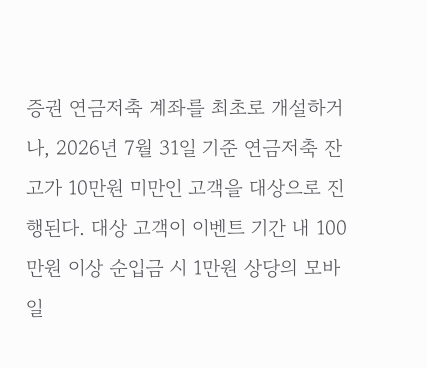증권 연금저축 계좌를 최초로 개설하거나, 2026년 7월 31일 기준 연금저축 잔고가 10만원 미만인 고객을 대상으로 진행된다. 대상 고객이 이벤트 기간 내 100만원 이상 순입금 시 1만원 상당의 모바일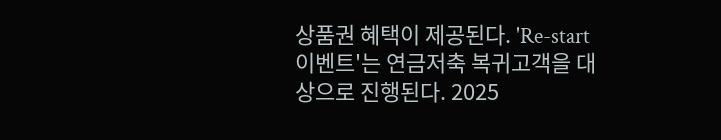상품권 혜택이 제공된다. 'Re-start 이벤트'는 연금저축 복귀고객을 대상으로 진행된다. 2025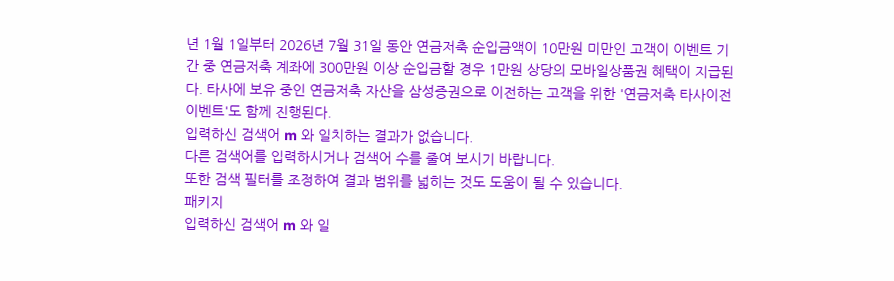년 1월 1일부터 2026년 7월 31일 동안 연금저축 순입금액이 10만원 미만인 고객이 이벤트 기간 중 연금저축 계좌에 300만원 이상 순입금할 경우 1만원 상당의 모바일상품권 혜택이 지급된다. 타사에 보유 중인 연금저축 자산을 삼성증권으로 이전하는 고객을 위한 '연금저축 타사이전 이벤트'도 함께 진행된다.
입력하신 검색어 m 와 일치하는 결과가 없습니다.
다른 검색어를 입력하시거나 검색어 수를 줄여 보시기 바랍니다.
또한 검색 필터를 조정하여 결과 범위를 넓히는 것도 도움이 될 수 있습니다.
패키지
입력하신 검색어 m 와 일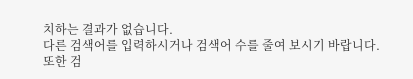치하는 결과가 없습니다.
다른 검색어를 입력하시거나 검색어 수를 줄여 보시기 바랍니다.
또한 검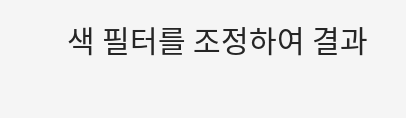색 필터를 조정하여 결과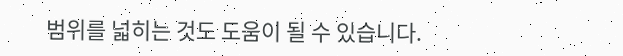범위를 넓히는 것도 도움이 될 수 있습니다.